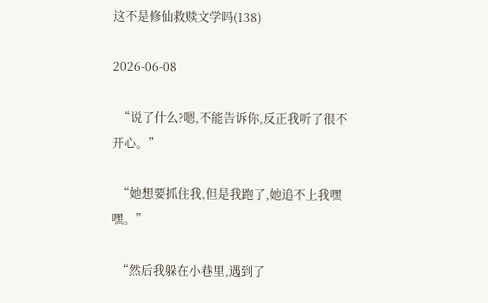这不是修仙救赎文学吗(138)

2026-06-08

  “说了什么?嗯,不能告诉你,反正我听了很不开心。”

  “她想要抓住我,但是我跑了,她追不上我嘿嘿。”

  “然后我躲在小巷里,遇到了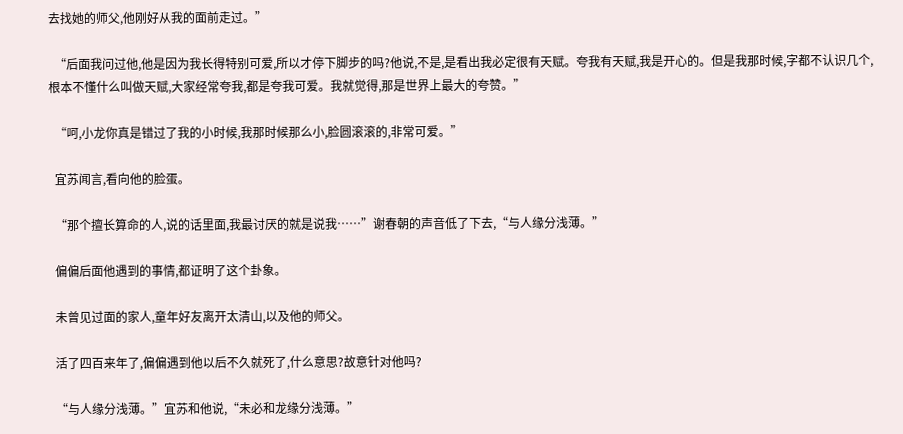去找她的师父,他刚好从我的面前走过。”

  “后面我问过他,他是因为我长得特别可爱,所以才停下脚步的吗?他说,不是,是看出我必定很有天赋。夸我有天赋,我是开心的。但是我那时候,字都不认识几个,根本不懂什么叫做天赋,大家经常夸我,都是夸我可爱。我就觉得,那是世界上最大的夸赞。”

  “呵,小龙你真是错过了我的小时候,我那时候那么小,脸圆滚滚的,非常可爱。”

  宜苏闻言,看向他的脸蛋。

  “那个擅长算命的人,说的话里面,我最讨厌的就是说我……”谢春朝的声音低了下去,“与人缘分浅薄。”

  偏偏后面他遇到的事情,都证明了这个卦象。

  未曾见过面的家人,童年好友离开太清山,以及他的师父。

  活了四百来年了,偏偏遇到他以后不久就死了,什么意思?故意针对他吗?

  “与人缘分浅薄。”宜苏和他说,“未必和龙缘分浅薄。”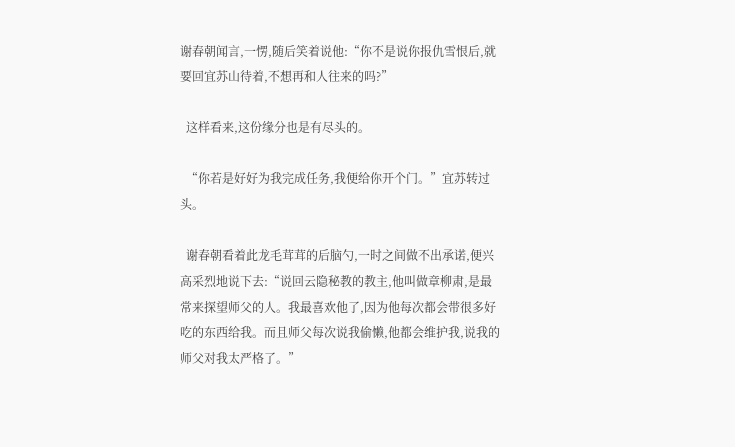谢春朝闻言,一愣,随后笑着说他:“你不是说你报仇雪恨后,就要回宜苏山待着,不想再和人往来的吗?”

  这样看来,这份缘分也是有尽头的。

  “你若是好好为我完成任务,我便给你开个门。”宜苏转过头。

  谢春朝看着此龙毛茸茸的后脑勺,一时之间做不出承诺,便兴高采烈地说下去:“说回云隐秘教的教主,他叫做章柳肃,是最常来探望师父的人。我最喜欢他了,因为他每次都会带很多好吃的东西给我。而且师父每次说我偷懒,他都会维护我,说我的师父对我太严格了。”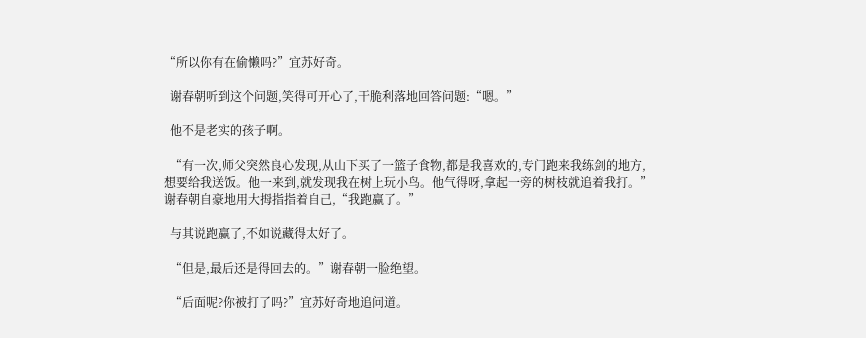“所以你有在偷懒吗?”宜苏好奇。

  谢春朝听到这个问题,笑得可开心了,干脆利落地回答问题:“嗯。”

  他不是老实的孩子啊。

  “有一次,师父突然良心发现,从山下买了一篮子食物,都是我喜欢的,专门跑来我练剑的地方,想要给我送饭。他一来到,就发现我在树上玩小鸟。他气得呀,拿起一旁的树枝就追着我打。”谢春朝自豪地用大拇指指着自己,“我跑赢了。”

  与其说跑赢了,不如说藏得太好了。

  “但是,最后还是得回去的。”谢春朝一脸绝望。

  “后面呢?你被打了吗?”宜苏好奇地追问道。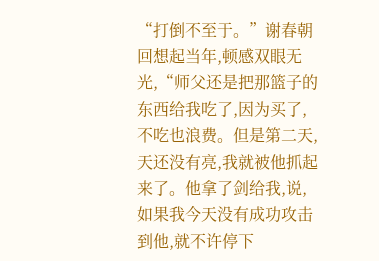“打倒不至于。”谢春朝回想起当年,顿感双眼无光,“师父还是把那篮子的东西给我吃了,因为买了,不吃也浪费。但是第二天,天还没有亮,我就被他抓起来了。他拿了剑给我,说,如果我今天没有成功攻击到他,就不许停下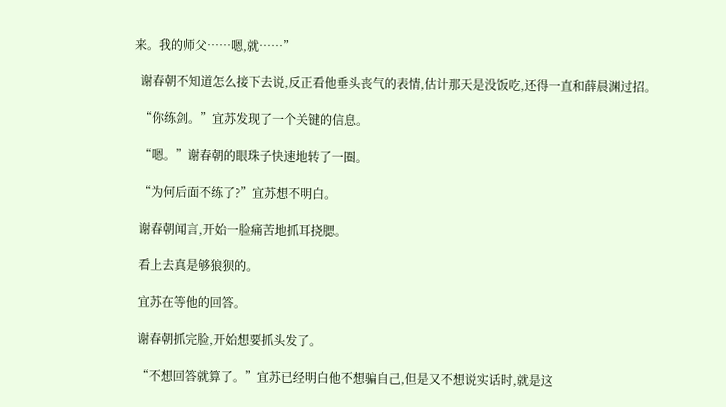来。我的师父……嗯,就……”

  谢春朝不知道怎么接下去说,反正看他垂头丧气的表情,估计那天是没饭吃,还得一直和薛晨渊过招。

  “你练剑。”宜苏发现了一个关键的信息。

  “嗯。”谢春朝的眼珠子快速地转了一圈。

  “为何后面不练了?”宜苏想不明白。

  谢春朝闻言,开始一脸痛苦地抓耳挠腮。

  看上去真是够狼狈的。

  宜苏在等他的回答。

  谢春朝抓完脸,开始想要抓头发了。

  “不想回答就算了。”宜苏已经明白他不想骗自己,但是又不想说实话时,就是这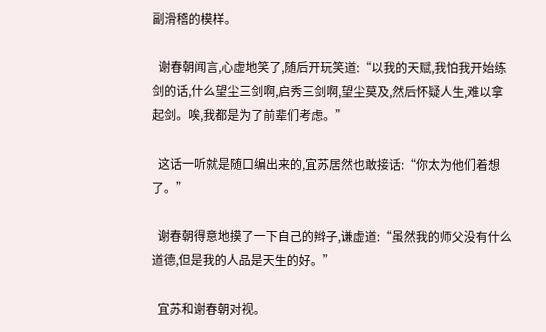副滑稽的模样。

  谢春朝闻言,心虚地笑了,随后开玩笑道:“以我的天赋,我怕我开始练剑的话,什么望尘三剑啊,启秀三剑啊,望尘莫及,然后怀疑人生,难以拿起剑。唉,我都是为了前辈们考虑。”

  这话一听就是随口编出来的,宜苏居然也敢接话:“你太为他们着想了。”

  谢春朝得意地摸了一下自己的辫子,谦虚道:“虽然我的师父没有什么道德,但是我的人品是天生的好。”

  宜苏和谢春朝对视。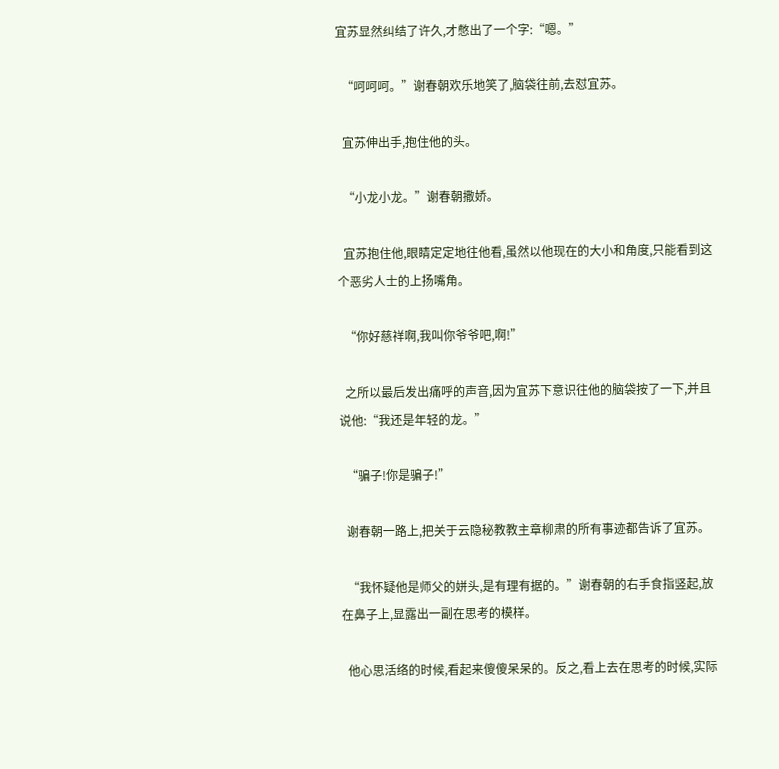宜苏显然纠结了许久,才憋出了一个字:“嗯。”

  “呵呵呵。”谢春朝欢乐地笑了,脑袋往前,去怼宜苏。

  宜苏伸出手,抱住他的头。

  “小龙小龙。”谢春朝撒娇。

  宜苏抱住他,眼睛定定地往他看,虽然以他现在的大小和角度,只能看到这个恶劣人士的上扬嘴角。

  “你好慈祥啊,我叫你爷爷吧,啊!”

  之所以最后发出痛呼的声音,因为宜苏下意识往他的脑袋按了一下,并且说他:“我还是年轻的龙。”

  “骗子!你是骗子!”

  谢春朝一路上,把关于云隐秘教教主章柳肃的所有事迹都告诉了宜苏。

  “我怀疑他是师父的姘头,是有理有据的。”谢春朝的右手食指竖起,放在鼻子上,显露出一副在思考的模样。

  他心思活络的时候,看起来傻傻呆呆的。反之,看上去在思考的时候,实际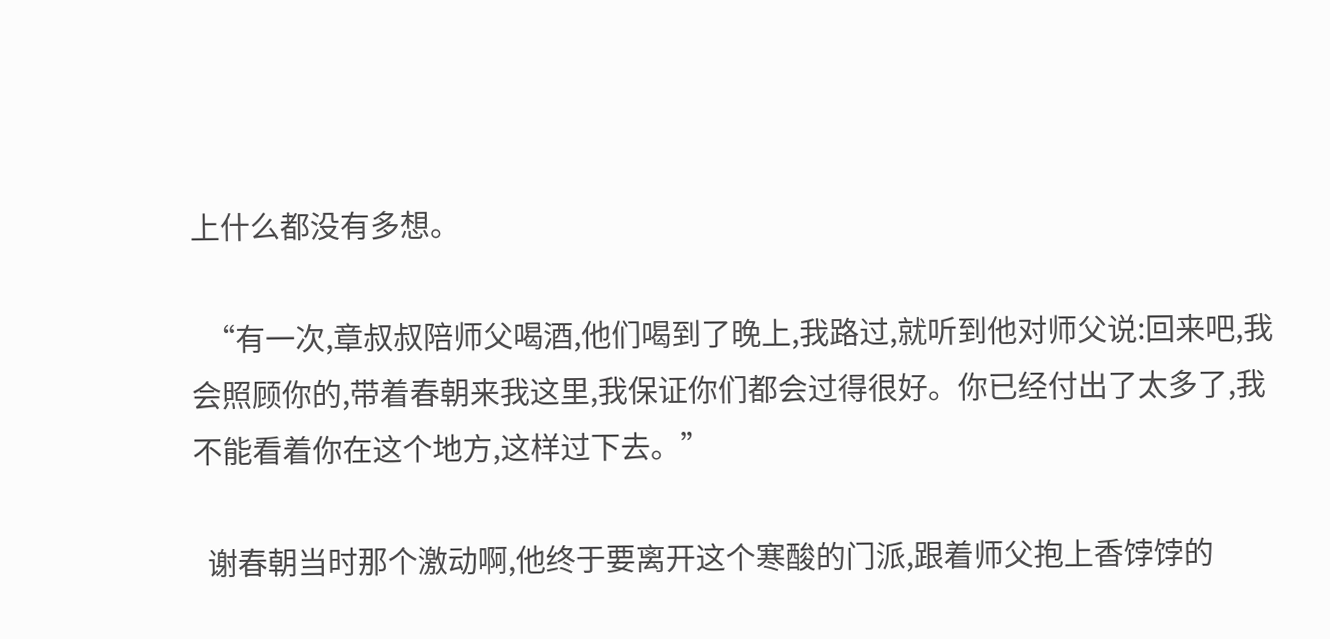上什么都没有多想。

  “有一次,章叔叔陪师父喝酒,他们喝到了晚上,我路过,就听到他对师父说:回来吧,我会照顾你的,带着春朝来我这里,我保证你们都会过得很好。你已经付出了太多了,我不能看着你在这个地方,这样过下去。”

  谢春朝当时那个激动啊,他终于要离开这个寒酸的门派,跟着师父抱上香饽饽的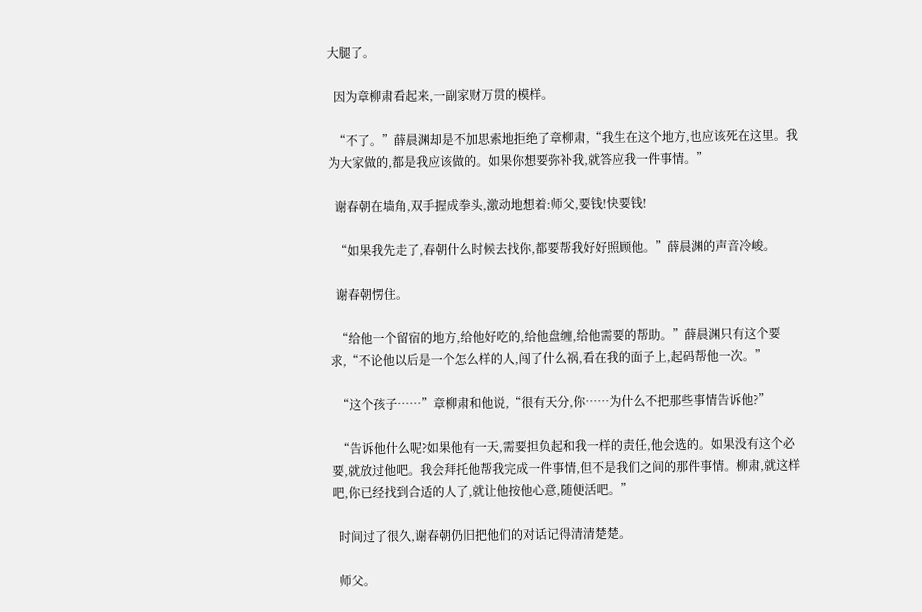大腿了。

  因为章柳肃看起来,一副家财万贯的模样。

  “不了。”薛晨渊却是不加思索地拒绝了章柳肃,“我生在这个地方,也应该死在这里。我为大家做的,都是我应该做的。如果你想要弥补我,就答应我一件事情。”

  谢春朝在墙角,双手握成拳头,激动地想着:师父,要钱!快要钱!

  “如果我先走了,春朝什么时候去找你,都要帮我好好照顾他。”薛晨渊的声音冷峻。

  谢春朝愣住。

  “给他一个留宿的地方,给他好吃的,给他盘缠,给他需要的帮助。”薛晨渊只有这个要求,“不论他以后是一个怎么样的人,闯了什么祸,看在我的面子上,起码帮他一次。”

  “这个孩子……”章柳肃和他说,“很有天分,你……为什么不把那些事情告诉他?”

  “告诉他什么呢?如果他有一天,需要担负起和我一样的责任,他会选的。如果没有这个必要,就放过他吧。我会拜托他帮我完成一件事情,但不是我们之间的那件事情。柳肃,就这样吧,你已经找到合适的人了,就让他按他心意,随便活吧。”

  时间过了很久,谢春朝仍旧把他们的对话记得清清楚楚。

  师父。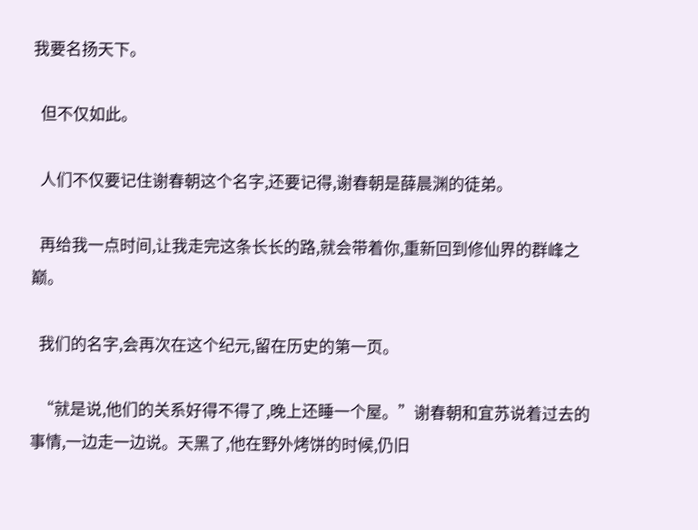我要名扬天下。

  但不仅如此。

  人们不仅要记住谢春朝这个名字,还要记得,谢春朝是薛晨渊的徒弟。

  再给我一点时间,让我走完这条长长的路,就会带着你,重新回到修仙界的群峰之巅。

  我们的名字,会再次在这个纪元,留在历史的第一页。

  “就是说,他们的关系好得不得了,晚上还睡一个屋。”谢春朝和宜苏说着过去的事情,一边走一边说。天黑了,他在野外烤饼的时候,仍旧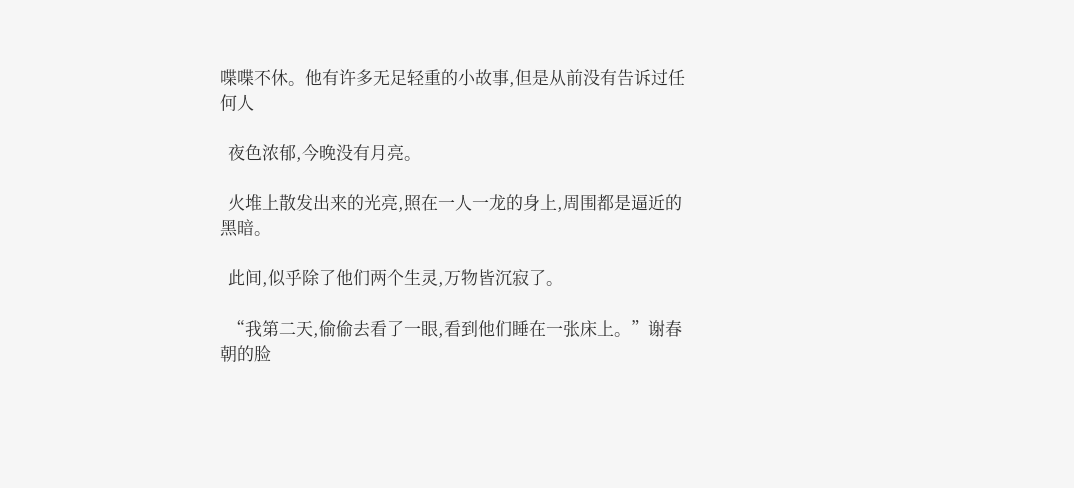喋喋不休。他有许多无足轻重的小故事,但是从前没有告诉过任何人

  夜色浓郁,今晚没有月亮。

  火堆上散发出来的光亮,照在一人一龙的身上,周围都是逼近的黑暗。

  此间,似乎除了他们两个生灵,万物皆沉寂了。

  “我第二天,偷偷去看了一眼,看到他们睡在一张床上。”谢春朝的脸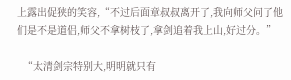上露出促狭的笑容,“不过后面章叔叔离开了,我向师父问了他们是不是道侣,师父不拿树枝了,拿剑追着我上山,好过分。”

  “太清剑宗特别大,明明就只有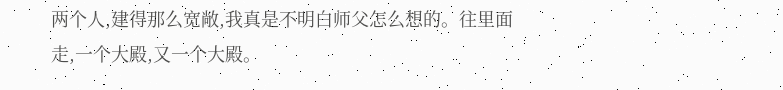两个人,建得那么宽敞,我真是不明白师父怎么想的。往里面走,一个大殿,又一个大殿。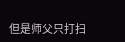但是师父只打扫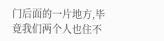门后面的一片地方,毕竟我们两个人也住不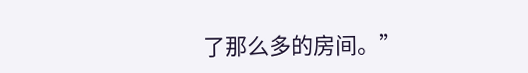了那么多的房间。”